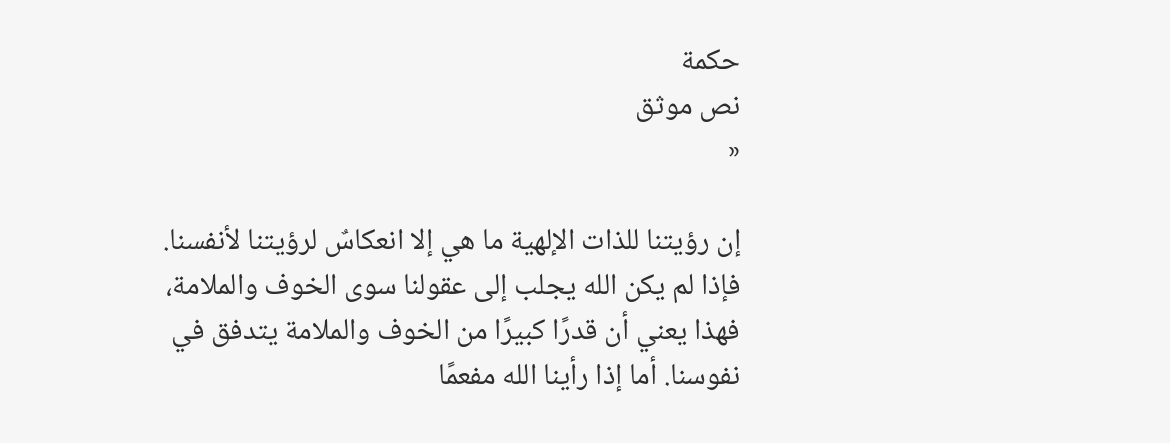حكمة
نص موثق
«

إن رؤيتنا للذات الإلهية ما هي إلا انعكاسٌ لرؤيتنا لأنفسنا. فإذا لم يكن الله يجلب إلى عقولنا سوى الخوف والملامة، فهذا يعني أن قدرًا كبيرًا من الخوف والملامة يتدفق في نفوسنا. أما إذا رأينا الله مفعمًا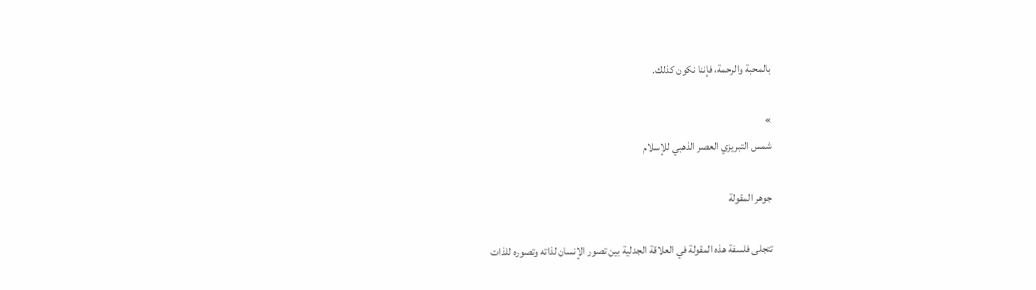بالمحبة والرحمة، فإننا نكون كذلك.

»
شمس التبريزي العصر الذهبي للإسلام

جوهر المقولة

تتجلى فلسفة هذه المقولة في العلاقة الجدلية بين تصور الإنسان لذاته وتصوره للذات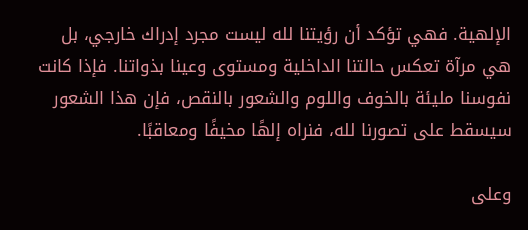الإلهية. فهي تؤكد أن رؤيتنا لله ليست مجرد إدراك خارجي، بل هي مرآة تعكس حالتنا الداخلية ومستوى وعينا بذواتنا. فإذا كانت نفوسنا مليئة بالخوف واللوم والشعور بالنقص، فإن هذا الشعور سيسقط على تصورنا لله، فنراه إلهًا مخيفًا ومعاقبًا.

وعلى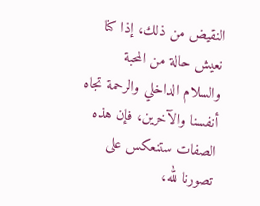النقيض من ذلك، إذا كنا نعيش حالة من المحبة والسلام الداخلي والرحمة تجاه أنفسنا والآخرين، فإن هذه الصفات ستنعكس على تصورنا لله،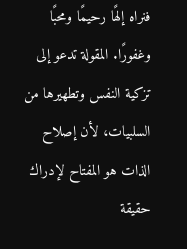فنراه إلهًا رحيمًا ومحبًا وغفورًا. المقولة تدعو إلى تزكية النفس وتطهيرها من السلبيات، لأن إصلاح الذات هو المفتاح لإدراك حقيقة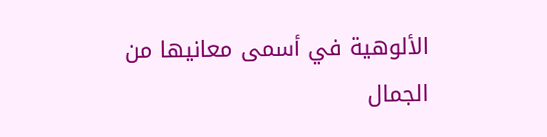الألوهية في أسمى معانيها من الجمال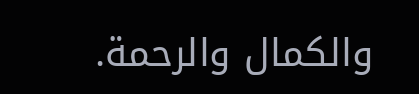والكمال والرحمة.